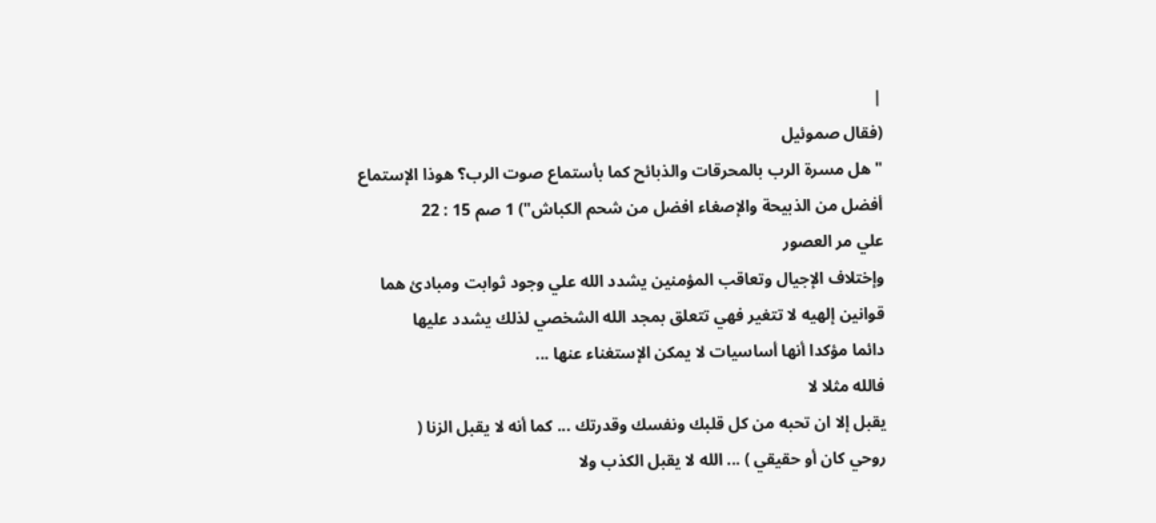|
(فقال صموئيل
"هل مسرة الرب بالمحرقات والذبائح كما بأستماع صوت الرب؟ هوذا الإستماع
أفضل من الذبيحة والإصغاء افضل من شحم الكباش") 1 صم 15 : 22
علي مر العصور
وإختلاف الإجيال وتعاقب المؤمنين يشدد الله علي وجود ثوابت ومبادئ هما
قوانين إلهيه لا تتغير فهي تتعلق بمجد الله الشخصي لذلك يشدد عليها
دائما مؤكدا أنها أساسيات لا يمكن الإستغناء عنها ...
فالله مثلا لا
يقبل إلا ان تحبه من كل قلبك ونفسك وقدرتك ... كما أنه لا يقبل الزنا (
روحي كان أو حقيقي ) ... الله لا يقبل الكذب ولا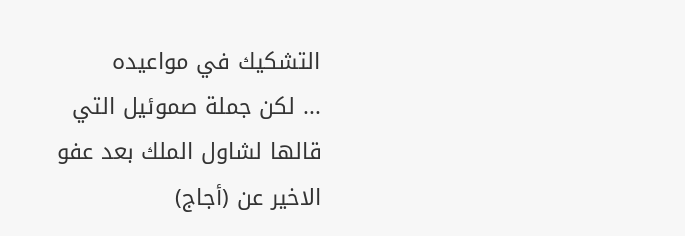التشكيك في مواعيده
... لكن جملة صموئيل التي قالها لشاول الملك بعد عفو الاخير عن (أجاج)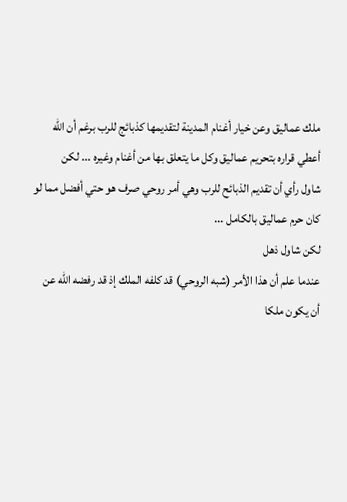ملك عماليق وعن خيار أغنام المدينة لتقديمها كذبائج للرب برغم أن الله
أعطي قراره بتحريم عماليق وكل ما يتعلق بها من أغنام وغيره ... لكن
شاول رأي أن تقديم الذبائح للرب وهي أمر روحي صرف هو حتي أفضل مما لو
كان حرم عماليق بالكامل ...
لكن شاول ذهل
عندما علم أن هذا الأمر (شبه الروحي) قد كلفه الملك إذ قد رفضه الله عن
أن يكون ملكا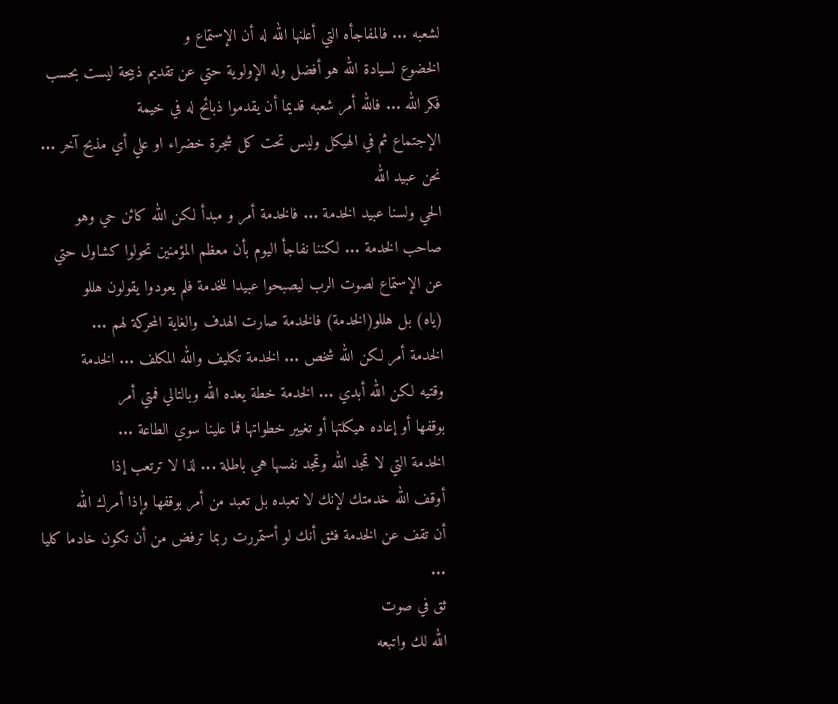لشعبه ... فالمفاجأه التي أعلنها الله له أن الإستماع و
الخضوع لسيادة الله هو أفضل وله الإولوية حتي عن تقديم ذبيحة ليست بحسب
فكر الله ... فالله أمر شعبه قديما أن يقدموا ذبائح له في خيمة
الإجتماع ثم في الهيكل وليس تحت كل شجرة خضراء او علي أي مذبح آخر ...
نحن عبيد الله
الحي ولسنا عبيد الخدمة ... فالخدمة أمر و مبدأ لكن الله كائن حي وهو
صاحب الخدمة ... لكننا نفاجأ اليوم بأن معظم المؤمنين تحولوا كشاول حتي
عن الإستماع لصوت الرب ليصبحوا عبيدا للخدمة فلم يعودوا يقولون هللو
(ياه) بل هللو(الخدمة) فالخدمة صارت الهدف والغاية المحركة لهم ...
الخدمة أمر لكن الله شخص ... الخدمة تكليف والله المكلف ... الخدمة
وقتيه لكن الله أبدي ... الخدمة خطة يعده الله وبالتالي فمتي أمر
بوقفها أو إعاده هيكلتها أو تغيير خطواتها فما علينا سوي الطاعة ...
الخدمة التي لا تمجد الله وتمجد نفسها هي باطلة ... لذا لا ترتعب إذا
أوقف الله خدمتك لإنك لا تعبده بل تعبد من أمر بوقفها وإذا أمرك الله
أن تقف عن الخدمة فثق أنك لو أستمررت ربما ترفض من أن تكون خادما كليا
...
ثق في صوت
الله لك واتبعه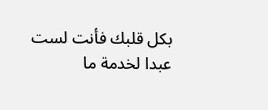بكل قلبك فأنت لست عبدا لخدمة ما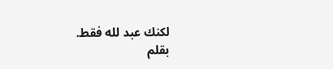لكنك عبد لله فقط.
بقلم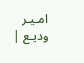امـيـر وديـع |